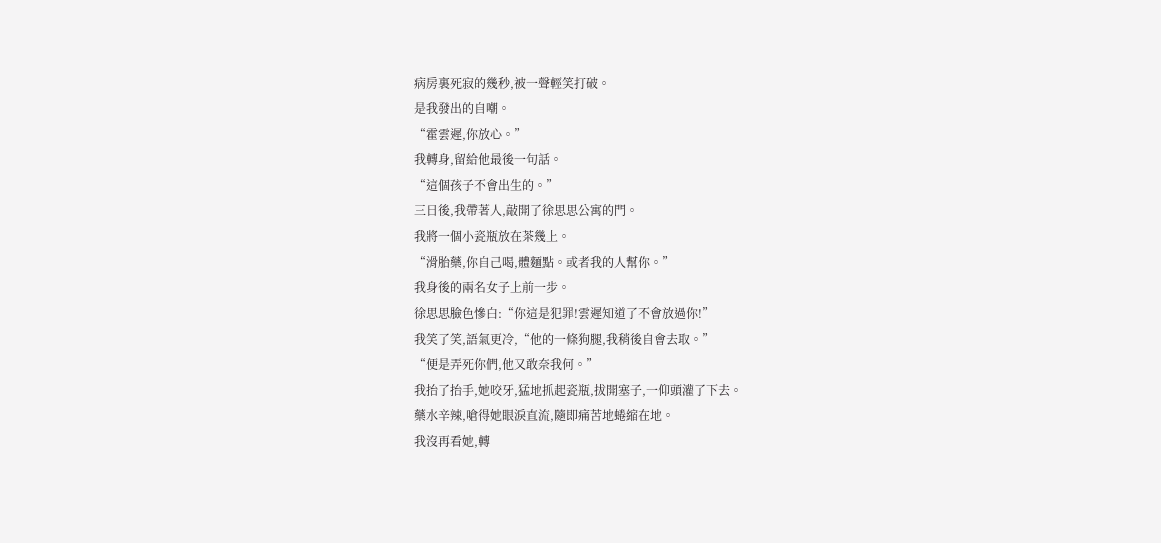病房裏死寂的幾秒,被一聲輕笑打破。
是我發出的自嘲。
“霍雲遲,你放心。”
我轉身,留給他最後一句話。
“這個孩子不會出生的。”
三日後,我帶著人,敲開了徐思思公寓的門。
我將一個小瓷瓶放在茶幾上。
“滑胎藥,你自己喝,體麵點。或者我的人幫你。”
我身後的兩名女子上前一步。
徐思思臉色慘白:“你這是犯罪!雲遲知道了不會放過你!”
我笑了笑,語氣更冷,“他的一條狗腿,我稍後自會去取。”
“便是弄死你們,他又敢奈我何。”
我抬了抬手,她咬牙,猛地抓起瓷瓶,拔開塞子,一仰頭灌了下去。
藥水辛辣,嗆得她眼淚直流,隨即痛苦地蜷縮在地。
我沒再看她,轉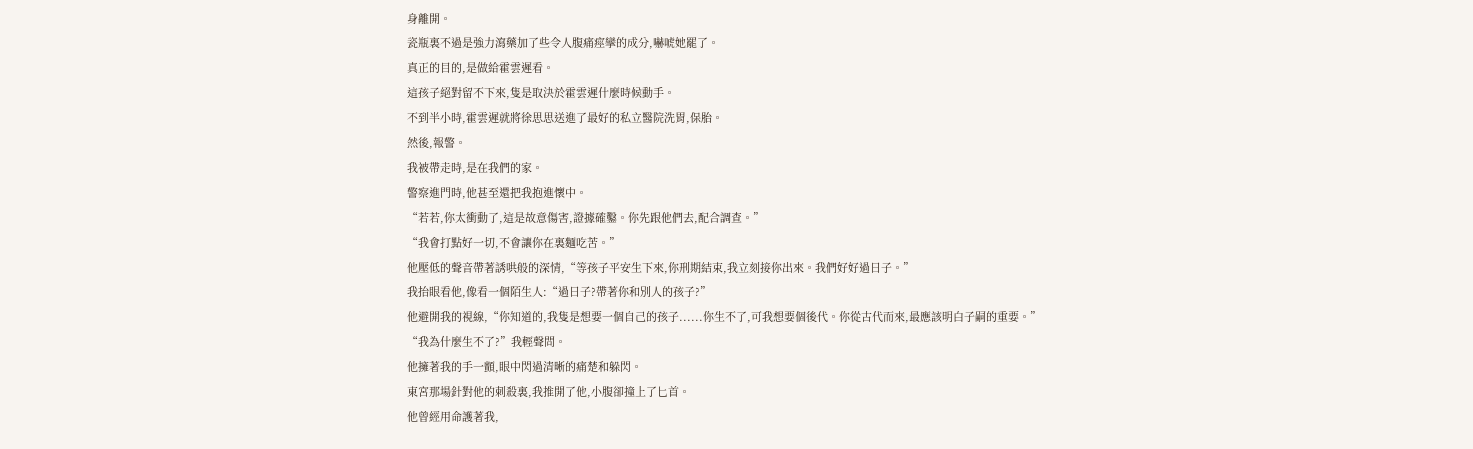身離開。
瓷瓶裏不過是強力瀉藥加了些令人腹痛痙攣的成分,嚇唬她罷了。
真正的目的,是做給霍雲遲看。
這孩子絕對留不下來,隻是取決於霍雲遲什麼時候動手。
不到半小時,霍雲遲就將徐思思送進了最好的私立醫院洗胃,保胎。
然後,報警。
我被帶走時,是在我們的家。
警察進門時,他甚至還把我抱進懷中。
“若若,你太衝動了,這是故意傷害,證據確鑿。你先跟他們去,配合調查。”
“我會打點好一切,不會讓你在裏麵吃苦。”
他壓低的聲音帶著誘哄般的深情,“等孩子平安生下來,你刑期結束,我立刻接你出來。我們好好過日子。”
我抬眼看他,像看一個陌生人:“過日子?帶著你和別人的孩子?”
他避開我的視線,“你知道的,我隻是想要一個自己的孩子......你生不了,可我想要個後代。你從古代而來,最應該明白子嗣的重要。”
“我為什麼生不了?”我輕聲問。
他擁著我的手一顫,眼中閃過清晰的痛楚和躲閃。
東宮那場針對他的刺殺裏,我推開了他,小腹卻撞上了匕首。
他曾經用命護著我,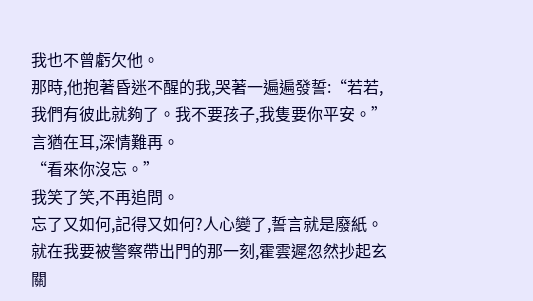我也不曾虧欠他。
那時,他抱著昏迷不醒的我,哭著一遍遍發誓:“若若,我們有彼此就夠了。我不要孩子,我隻要你平安。”
言猶在耳,深情難再。
“看來你沒忘。”
我笑了笑,不再追問。
忘了又如何,記得又如何?人心變了,誓言就是廢紙。
就在我要被警察帶出門的那一刻,霍雲遲忽然抄起玄關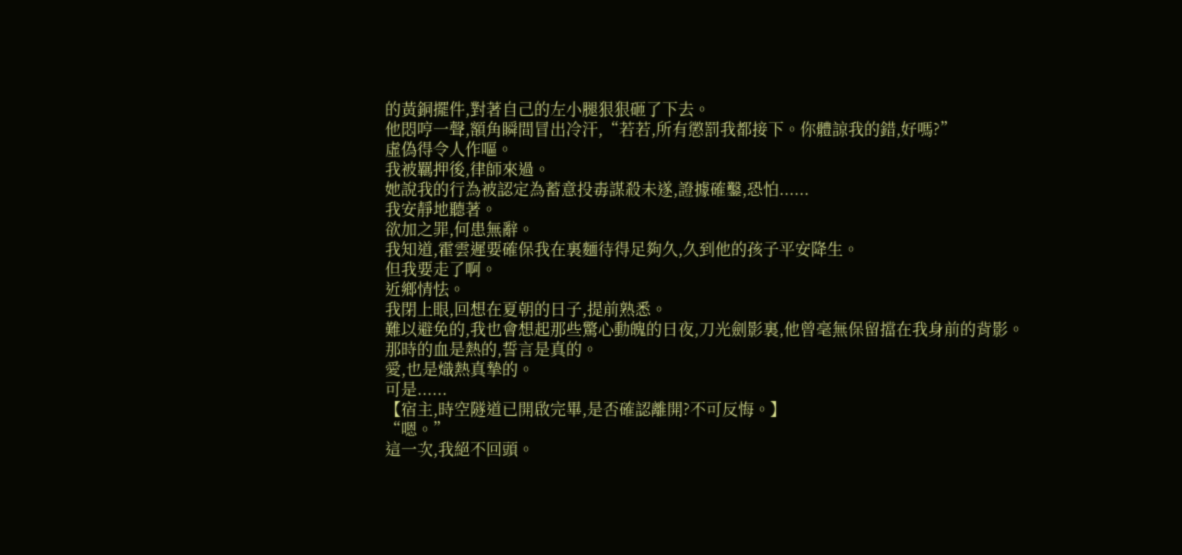的黃銅擺件,對著自己的左小腿狠狠砸了下去。
他悶哼一聲,額角瞬間冒出冷汗,“若若,所有懲罰我都接下。你體諒我的錯,好嗎?”
虛偽得令人作嘔。
我被羈押後,律師來過。
她說我的行為被認定為蓄意投毒謀殺未遂,證據確鑿,恐怕......
我安靜地聽著。
欲加之罪,何患無辭。
我知道,霍雲遲要確保我在裏麵待得足夠久,久到他的孩子平安降生。
但我要走了啊。
近鄉情怯。
我閉上眼,回想在夏朝的日子,提前熟悉。
難以避免的,我也會想起那些驚心動魄的日夜,刀光劍影裏,他曾毫無保留擋在我身前的背影。
那時的血是熱的,誓言是真的。
愛,也是熾熱真摯的。
可是......
【宿主,時空隧道已開啟完畢,是否確認離開?不可反悔。】
“嗯。”
這一次,我絕不回頭。